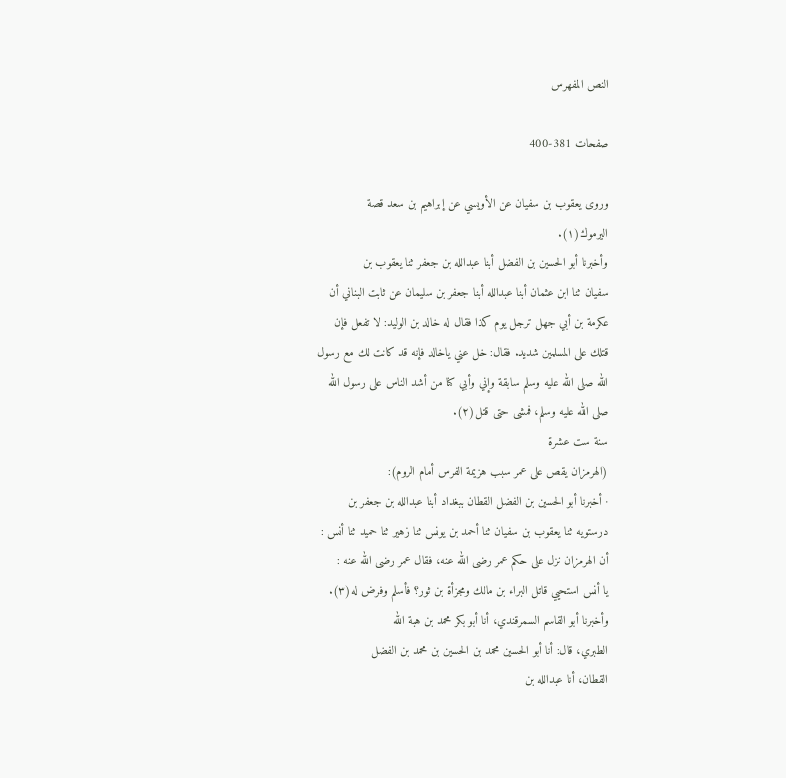النص المفهرس

صفحات 381-400

وروى يعقوب بن سفيان عن الأويسي عن إبراهيم بن سعد قصة
اليرموك(١).
وأخبرنا أبو الحسين بن الفضل أبنا عبدالله بن جعفر ثنا يعقوب بن
سفيان ثنا ابن عثمان أبنا عبدالله أبنا جعفر بن سليمان عن ثابت البناني أن
عكرمة بن أبي جهل ترجل يوم كذا فقال له خالد بن الوليد: لا تفعل فإن
قتلك على المسلمين شديد. فقال: خل عني ياخالد فإنه قد كانت لك مع رسول
الله صلى الله عليه وسلم سابقة وإني وأبي كنا من أشد الناس على رسول الله
صلى الله عليه وسلم، فمشى حتى قتل(٢).
سنة ست عشرة
(الهرمزان يقص على عمر سبب هزيمة الفرس أمام الروم):
· أخبرنا أبو الحسين بن الفضل القطان ببغداد أبنا عبدالله بن جعفر بن
درستويه ثنا يعقوب بن سفيان ثنا أحمد بن يونس ثنا زهير ثنا حميد ثنا أنس :
أن الهرمزان نزل على حكم عمر رضى الله عنه، فقال عمر رضى الله عنه :
يا أنس استحيي قاتل البراء بن مالك ومجزأة بن ثور؟ فأسلم وفرض له(٣).
وأخبرنا أبو القاسم السمرقندي، أنا أبو بكر محمد بن هبة الله
الطبري، قال: أنا أبو الحسين محمد بن الحسين بن محمد بن الفضل
القطان، أنا عبدالله بن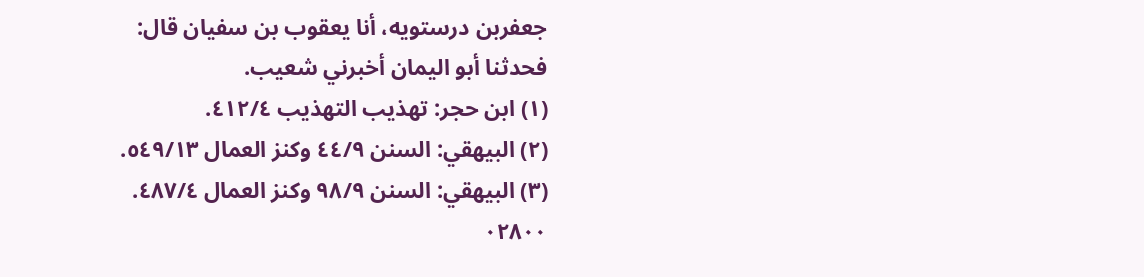جعفربن درستويه، أنا يعقوب بن سفيان قال:
فحدثنا أبو اليمان أخبرني شعيب.
(١) ابن حجر: تهذيب التهذيب ٤١٢/٤.
(٢) البيهقي: السنن ٤٤/٩ وكنز العمال ٥٤٩/١٣.
(٣) البيهقي: السنن ٩٨/٩ وكنز العمال ٤٨٧/٤.
٠٢٨٠٠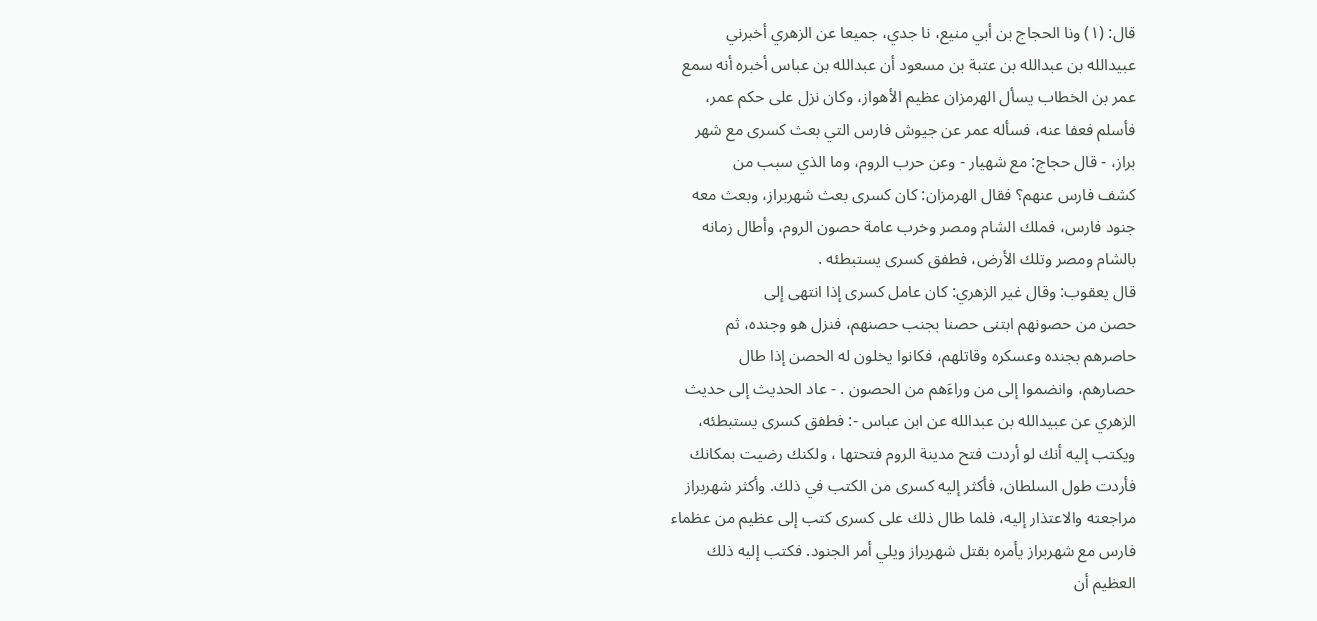قال: (١) ونا الحجاج بن أبي منيع، نا جدي، جميعا عن الزهري أخبرني
عبيدالله بن عبدالله بن عتبة بن مسعود أن عبدالله بن عباس أخبره أنه سمع
عمر بن الخطاب يسأل الهرمزان عظيم الأهواز، وكان نزل على حكم عمر،
فأسلم فعفا عنه، فسأله عمر عن جيوش فارس التي بعث كسرى مع شهر
براز، - قال حجاج: مع شهيار - وعن حرب الروم، وما الذي سبب من
كشف فارس عنهم؟ فقال الهرمزان: كان كسرى بعث شهربراز، وبعث معه
جنود فارس، فملك الشام ومصر وخرب عامة حصون الروم، وأطال زمانه
بالشام ومصر وتلك الأرض، فطفق كسرى يستبطئه .
قال يعقوب: وقال غير الزهري: كان عامل كسرى إذا انتهى إلى
حصن من حصونهم ابتنى حصنا بجنب حصنهم، فنزل هو وجنده، ثم
حاصرهم بجنده وعسكره وقاتلهم، فكانوا يخلون له الحصن إذا طال
حصارهم، وانضموا إلى من وراءَهم من الحصون . - عاد الحديث إلى حديث
الزهري عن عبيدالله بن عبدالله عن ابن عباس -: فطفق کسری یستبطئه،
ويكتب إليه أنك لو أردت فتح مدينة الروم فتحتها ، ولكنك رضيت بمكانك
فأردت طول السلطان، فأكثر إليه كسرى من الكتب في ذلك. وأكثر شهربراز
مراجعته والاعتذار إليه، فلما طال ذلك على كسرى كتب إلى عظيم من عظماء
فارس مع شهربراز يأمره بقتل شهربراز ويلي أمر الجنود. فكتب إليه ذلك
العظيم أن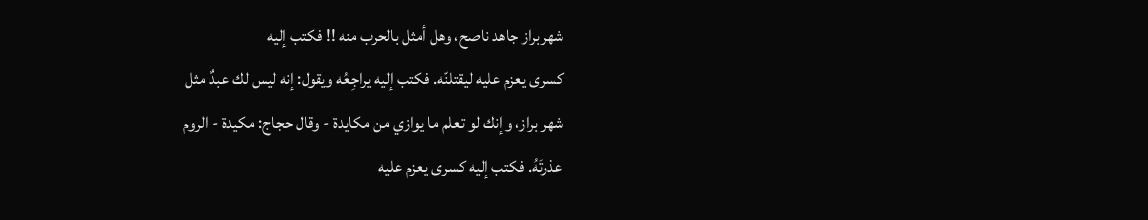شهربراز جاهد ناصح، وهل أمثل بالحرب منه !! فكتب إليه
كسرى يعزم عليه ليقتلنّه. فكتب إليه يراجِعُه ويقول: إنه ليس لك عبدٌ مثل
شهر براز، وإنك لو تعلم ما يوازي من مكايدة - وقال حجاج: مكيدة - الروم
عذرتَهُ. فكتب إليه كسرى يعزم عليه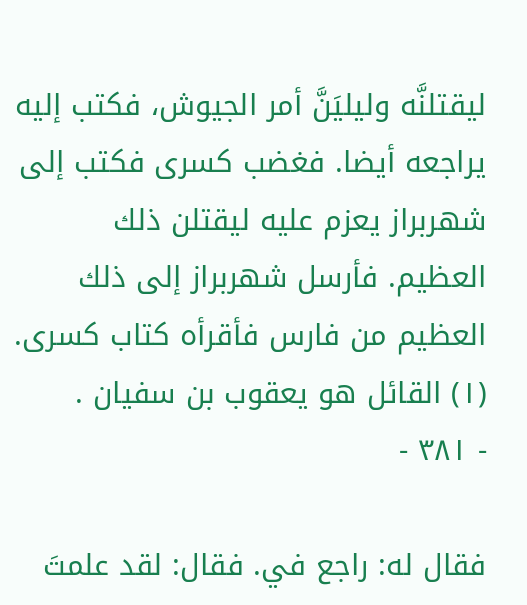ليقتلنَّه وليليَنَّ أمر الجيوش، فكتب إليه
يراجعه أيضا. فغضب كسرى فكتب إلى شهربراز يعزم عليه ليقتلن ذلك
العظيم. فأرسل شهربراز إلى ذلك العظيم من فارس فأقرأه كتاب كسرى.
(١) القائل هو يعقوب بن سفيان .
- ٣٨١ -

فقال له: راجع في. فقال: لقد علمتَ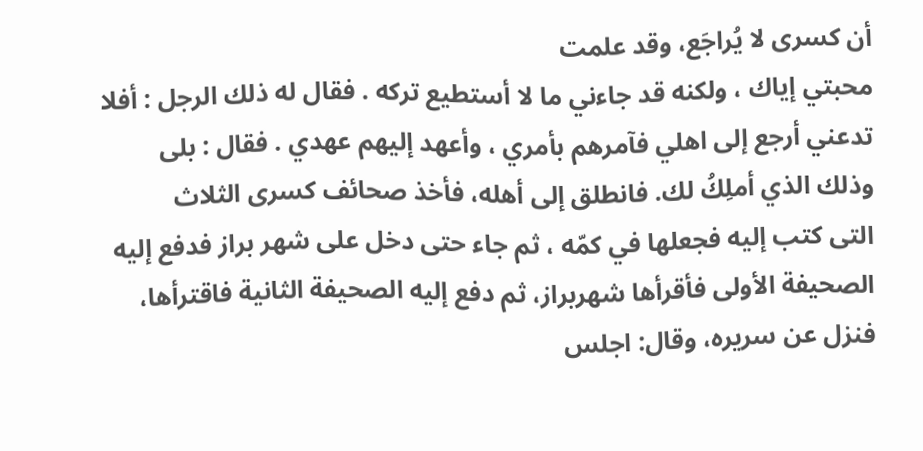أن كسرى لا يُراجَع، وقد علمت
محبتي إياك ، ولكنه قد جاءني ما لا أستطيع تركه . فقال له ذلك الرجل : أفلا
تدعني أرجع إلى اهلي فآمرهم بأمري ، وأعهد إليهم عهدي . فقال : بلى
وذلك الذي أملِكُ لك. فانطلق إلى أهله، فأخذ صحائف كسرى الثلاث
التى كتب إليه فجعلها في كمّه ، ثم جاء حتى دخل على شهر براز فدفع إليه
الصحيفة الأولى فأقرأها شهربراز، ثم دفع إليه الصحيفة الثانية فاقترأها،
فنزل عن سريره، وقال: اجلس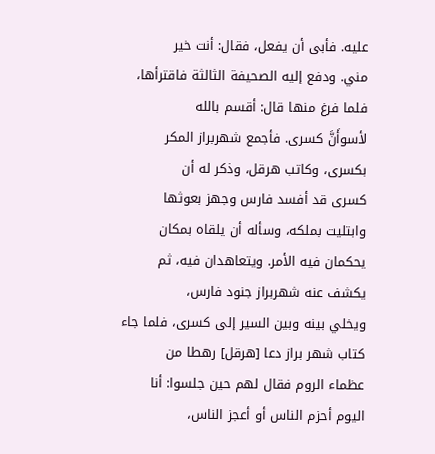عليه. فأبى أن يفعل، فقال: أنت خير
مني. ودفع إليه الصحيفة الثالثة فاقترأها، فلما فرغ منها قال: أقسم بالله
لأسوأَنَّ كسرى. فأجمع شهربراز المكر بكسری، وكاتب هرقل، وذكر له أن
كسرى قد أفسد فارس وجهز بعوثها وابتليت بملكه، وسأله أن يلقاه بمكان
يحكمان فيه الأمر. ويتعاهدان فيه، ثم يكشف عنه شهربراز جنود فارس،
ويخلي بينه وبين السير إلى كسرى، فلما جاء كتاب شهر براز دعا [هرقل] رهطا من
عظماء الروم فقال لهم حين جلسوا: أنا اليوم أحزم الناس أو أعجز الناس،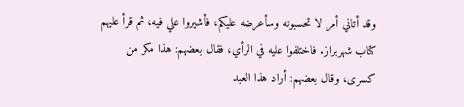وقد أتاني أمر لا تحسبونه وسأعرضه عليكم، فأشيروا علي فيه، ثم قرأ عليهم
كتاب شهربراز. فاختلفوا عليه في الرأي، فقال بعضهم: هذا مكر من
كسرى، وقال بعضهم: أراد هذا العبد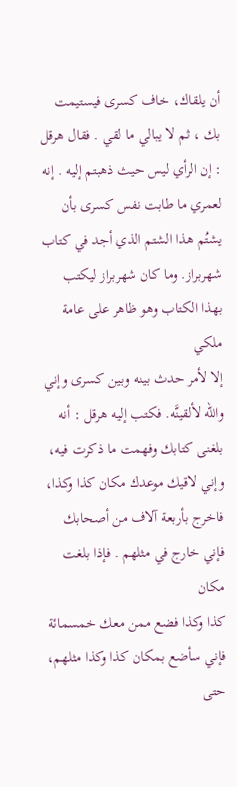أن يلقاك، خاف كسرى فيستيمت
بك ، ثم لا يبالي ما لقي . فقال هرقل : إن الرأي ليس حيث ذهبتم إليه . إنه
لعمري ما طابت نفس كسرى بأن يشتُم هذا الشتم الذي أجد في كتاب
شهربراز. وما كان شهربراز ليكتب بهذا الكتاب وهو ظاهر على عامة ملكي
إلا لأمر حدث بينه وبين كسرى وإني والله لألقينَّه. فكتب إليه هرقل : أنه
بلغنى كتابك وفهمت ما ذكرت فيه، وإني لاقيك موعدك مكان كذا وكذا،
فاخرج بأربعة آلاف من أصحابك فإني خارج في مثلهم . فإذا بلغت مكان
كذا وكذا فضع ممن معك خمسمائة فإني سأضع بمكان كذا وكذا مثلهم، حتى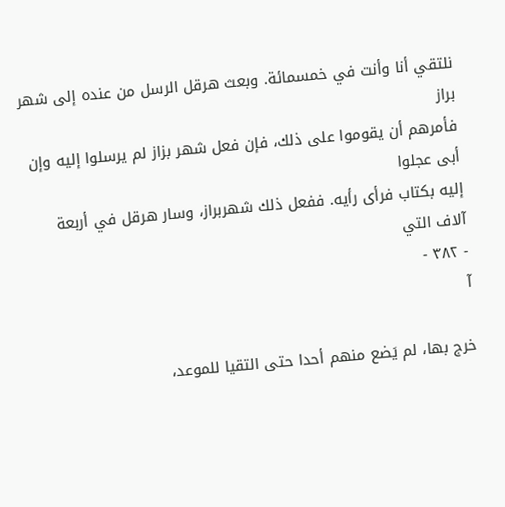نلتقي أنا وأنت في خمسمائة. وبعث هرقل الرسل من عنده إلى شهر براز
فأمرهم أن يقوموا على ذلك، فإن فعل شهر بزاز لم يرسلوا إليه وإن أبى عجلوا
إليه بكتاب فرأى رأيه. ففعل ذلك شهربراز، وسار هرقل في أربعة آلاف التي
- ٣٨٢ -
آ

خرج بها، لم يَضع منهم أحدا حتى التقيا للموعد،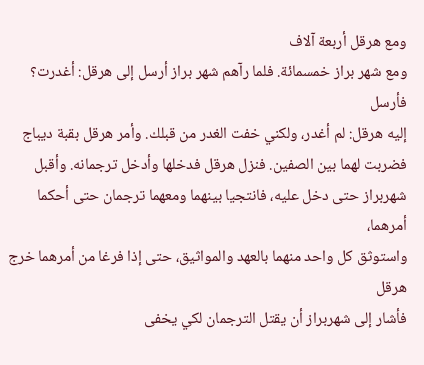ومع هرقل أربعة آلاف
ومع شهر براز خمسمائة. فلما رآهم شهر براز أرسل إلى هرقل: أغدرت؟ فأرسل
إليه هرقل: لم أغدر، ولكني خفت الغدر من قبلك. وأمر هرقل بقبة ديباج
فضربت لهما بين الصفين. فنزل هرقل فدخلها وأدخل ترجمانه. وأقبل
شهربراز حتى دخل عليه، فانتجيا بينهما ومعهما ترجمان حتى أحكما أمرهما،
واستوثق كل واحد منهما بالعهد والمواثيق، حتى إذا فرغا من أمرهما خرج هرقل
فأشار إلى شهربراز أن يقتل الترجمان لكي يخفى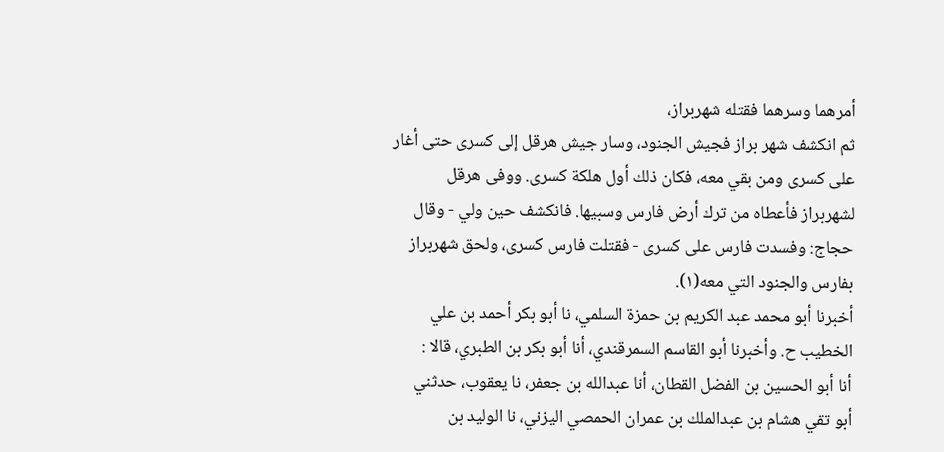أمرهما وسرهما فقتله شهربراز،
ثم انكشف شهر براز فجيش الجنود، وسار جيش هرقل إلى كسرى حتى أغار
على كسرى ومن بقي معه، فكان ذلك أول هلكة كسرى. ووفى هرقل
لشهربراز فأعطاه من ترك أرض فارس وسبيها. فانكشف حين ولي - وقال
حجاج: وفسدت فارس علی کسری - فقتلت فارس كسرى، ولحق شهربراز
بفارس والجنود التي معه(١).
أخبرنا أبو محمد عبد الكريم بن حمزة السلمي، نا أبو بكر أحمد بن علي
الخطيب ح. وأخبرنا أبو القاسم السمرقندي، أنا أبو بكر بن الطبري، قالا :
أنا أبو الحسين بن الفضل القطان، أنا عبدالله بن جعفر، نا يعقوب، حدثني
أبو تقي هشام بن عبدالملك بن عمران الحمصي اليزني، نا الوليد بن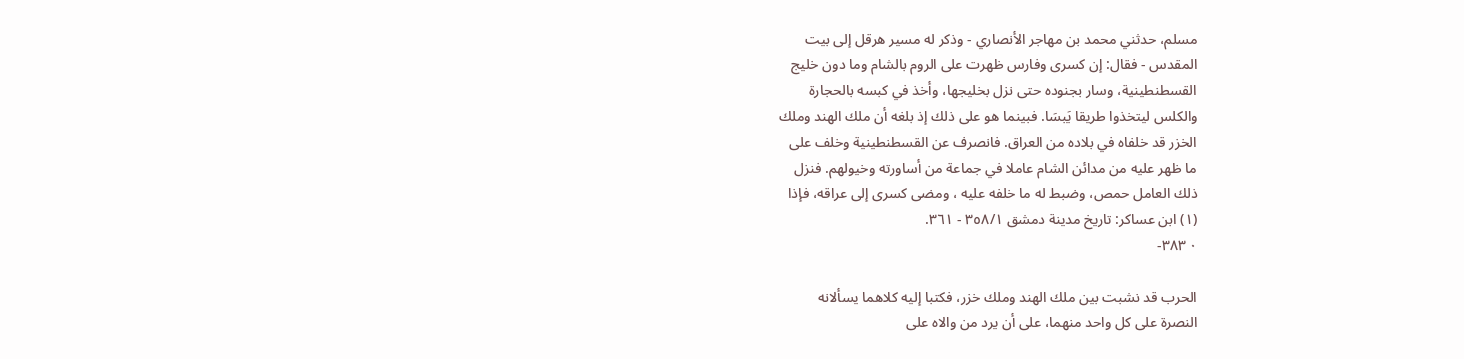مسلم، حدثني محمد بن مهاجر الأنصاري - وذكر له مسير هرقل إلى بيت
المقدس - فقال: إن كسرى وفارس ظهرت على الروم بالشام وما دون خليج
القسطنطينية، وسار بجنوده حتى نزل بخليجها، وأخذ في كبسه بالحجارة
والكلس ليتخذوا طريقا يَبسَا. فبينما هو على ذلك إذ بلغه أن ملك الهند وملك
الخزر قد خلفاه في بلاده من العراق. فانصرف عن القسطنطينية وخلف على
ما ظهر عليه من مدائن الشام عاملا في جماعة من أساورته وخيولهم. فنزل
ذلك العامل حمص، وضبط له ما خلفه عليه ، ومضى كسرى إلى عراقه، فإذا
(١) ابن عساكر: تاريخ مدينة دمشق ٣٥٨/١ - ٣٦١.
٠ ٣٨٣-

الحرب قد نشبت بين ملك الهند وملك خزر، فكتبا إليه كلاهما يسألانه
النصرة على كل واحد منهما، على أن يرد من والاه على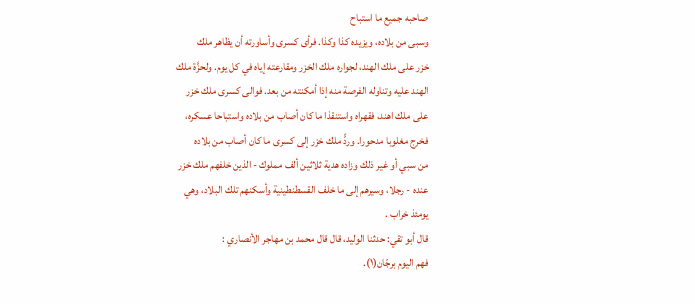صاحبه جميع ما استباح
وسبى من بلاده، ويزيده كذا وكذا. فرأى كسرى وأساورته أن يظاهر ملك
خزر على ملك الهند، لجواره ملك الخزر ومقارعته إياه في كل يوم. ولحزَّة ملك
الهند عليه وتناوله الفرصة منه إذا أمكنته من بعد. فوالی کسری ملك خزر
على ملك اهند، فقهراه واستنقذا ما كان أصاب من بلاده واستباحا عسكره،
فخرج مغلوبا مدحورا. وردًّ ملك خزر إلى كسرى ما كان أصاب من بلاده
من سبي أو غير ذلك وزاده هدية ثلاثين ألف مملوك - الذين خلفهم ملك خزر
عنده - رجلا، وسيرهم إلى ما خلف القسطنطينية وأسكنهم تلك البلاد، وهي
يومئذ خراب .
قال أبو تقي: حدثنا الوليد، قال قال محمد بن مهاجر الأنصاري :
فهم اليوم برجّان(١).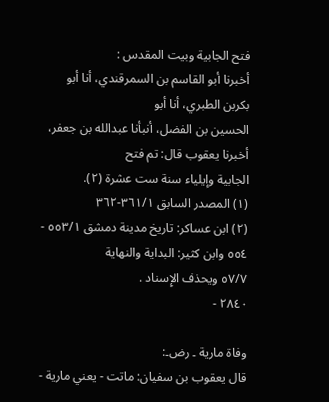فتح الجابية وبيت المقدس :
أخبرنا أبو القاسم بن السمرقندي، أنا أبو بكربن الطبري، أنا أبو
الحسين بن الفضل، أنبأنا عبدالله بن جعفر، أخبرنا يعقوب قال: تم فتح
الجابية وإيلياء سنة ست عشرة (٢).
(١) المصدر السابق ٣٦١/١-٣٦٢
(٢) ابن عساكر: تاريخ مدينة دمشق ٥٥٣/١ - ٥٥٤ وابن كثير: البداية والنهاية
٥٧/٧ ويحذف الإِسناد .
٢٨٤٠ -

وفاة ماریة ۔ رض۔:
قال يعقوب بن سفيان: ماتت - يعني مارية -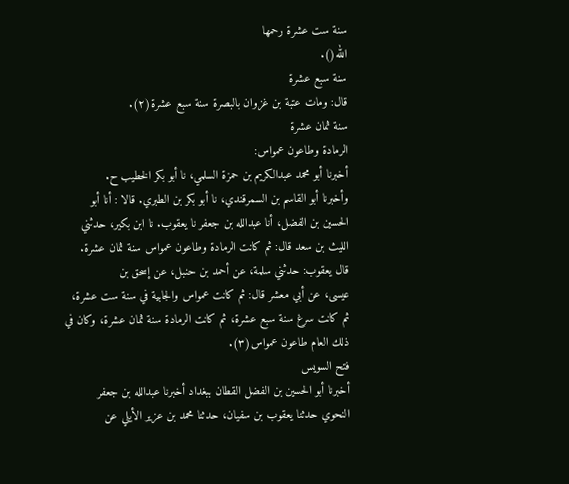سنة ست عشرة رحمها
الله().
سنة سبع عشرة
قال: ومات عتبة بن غزوان بالبصرة سنة سبع عشرة(٢).
سنة ثمان عشرة
الرمادة وطاعون عمواس:
أخبرنا أبو محمد عبدالكريم بن حمزة السلمي، نا أبو بكر الخطيب ح.
وأخبرنا أبو القاسم بن السمرقندي، نا أبو بكر بن الطبري. قالا : أنا أبو
الحسين بن الفضل، أنا عبدالله بن جعفر نا يعقوب. نا ابن بكير، حدثني
الليث بن سعد قال: ثم كانت الرمادة وطاعون عمواس سنة ثمان عشرة.
قال يعقوب: حدثني سلمة، عن أحمد بن حنبل، عن إسحق بن
عيسى، عن أبي معشر قال: ثم كانت عمواس والجابية في سنة ست عشرة،
ثم كانت سرغ سنة سبع عشرة، ثم كانت الرمادة سنة ثمان عشرة، وكان في
ذلك العام طاعون عمواس(٣).
فتح السويس
أخبرنا أبو الحسين بن الفضل القطان ببغداد أخبرنا عبدالله بن جعفر
النحوي حدثنا يعقوب بن سفيان، حدثنا محمد بن عزير الأيلي عن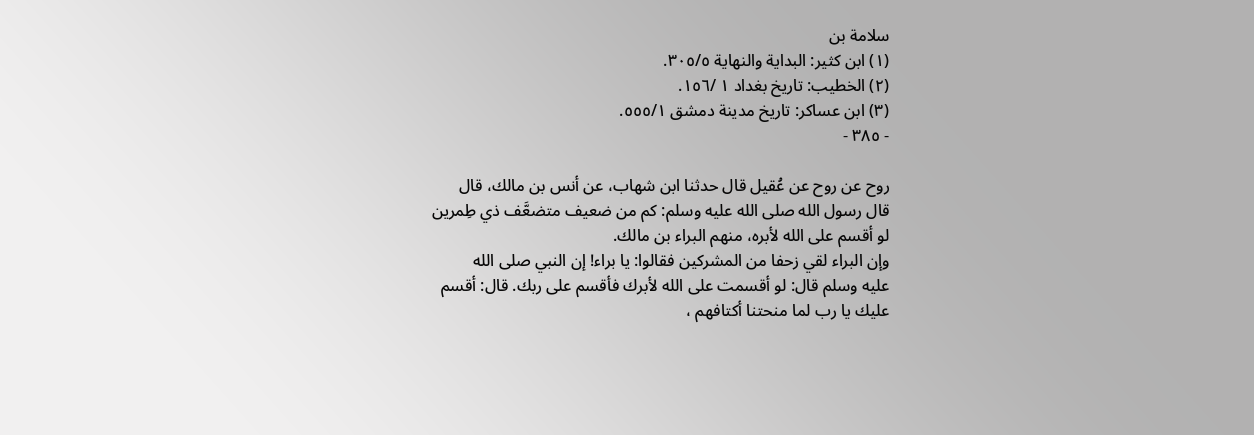سلامة بن
(١) ابن كثير: البداية والنهاية ٣٠٥/٥.
(٢) الخطيب: تاريخ بغداد ١ /١٥٦.
(٣) ابن عساكر: تاريخ مدينة دمشق ٥٥٥/١.
- ٣٨٥ -

روح عن روح عن عُقيل قال حدثنا ابن شهاب، عن أنس بن مالك، قال
قال رسول الله صلى الله عليه وسلم: كم من ضعيف متضعَّف ذي طِمرين
لو أقسم على الله لأبره، منهم البراء بن مالك.
وإن البراء لقي زحفا من المشركين فقالوا: يا براء! إن النبي صلى الله
عليه وسلم قال: لو أقسمت على الله لأبرك فأقسم على ربك. قال: أقسم
عليك يا رب لما منحتنا أكتافهم ،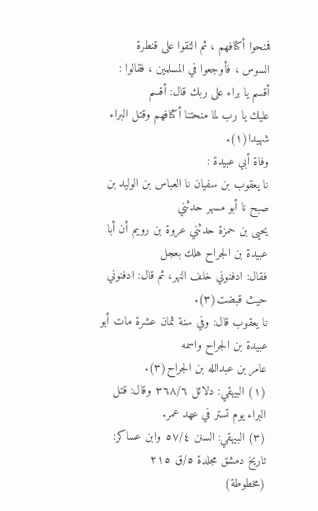فمنحوا أكتافهم ، ثم التقوا على قنطرة
السوس ، فأوجعوا في المسلمين ، فقالوا : أقسم يا براء على ربك قال: أقسم
عليك يا رب لما منحتنا أكتافهم وقتل البراء شهيدا(١).
وفاة أبي عبيدة :
نا يعقوب بن سفيان نا العباس بن الوليد بن صبح نا أبو مسهر حدثني
يحيى بن حمزة حدثني عروة بن رويم أن أبا عبيدة بن الجراح هلك بعجل
فقال: ادفنوني خلف النهر، ثم قال: ادفنوني حيث قبضت(٣).
نا يعقوب قال: وفي سنة ثمان عشرة مات أبو عبيدة بن الجراح واسمه
عامر بن عبدالله بن الجراح(٣).
(١) البيهقي: دلائل ٣٦٨/٦ وقال: قتل البراء يوم تستر في عهد عمر.
(٣) البيهقي: السنن ٥٧/٤ وابن عساكر: تاريخ دمشق مجلدة ٥/ق ٢١٥
(مخطوطة)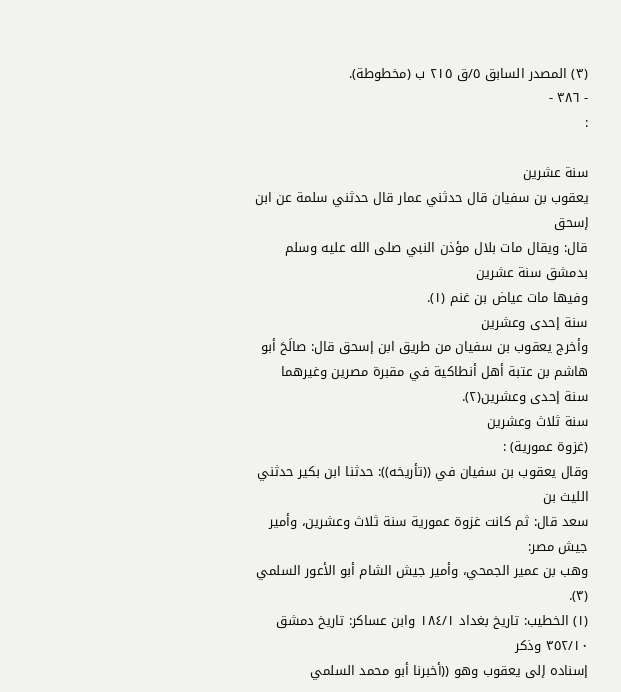(٣) المصدر السابق ٥/ق ٢١٥ ب (مخطوطة).
- ٣٨٦ -
:

سنة عشرين
يعقوب بن سفيان قال حدثني عمار قال حدثني سلمة عن ابن إسحق
قال: ويقال مات بلال مؤذن النبي صلى الله عليه وسلم بدمشق سنة عشرين
وفيها مات عياض بن غنم (١).
سنة إحدى وعشرين
وأخرج يعقوب بن سفيان من طريق ابن إسحق قال: صالَحَ أبو
هاشم بن عتبة أهل أنطاكية في مقبرة مصرين وغيرهما سنة إحدى وعشرين(٢).
سنة ثلاث وعشرين
(غزوة عمورية) :
وقال يعقوب بن سفيان في ((تأريخه)): حدثنا ابن بكير حدثني الليث بن
سعد قال: ثم كانت غزوة عمورية سنة ثلاث وعشرين، وأمير جيش مصر:
وهب بن عمير الجمحي، وأمير جيش الشام أبو الأعور السلمي (٣).
(١) الخطيب: تاريخ بغداد ١٨٤/١ وابن عساكر: تاريخ دمشق ٣٥٢/١٠ وذکر
إسناده إلى يعقوب وهو ((أخبرنا أبو محمد السلمي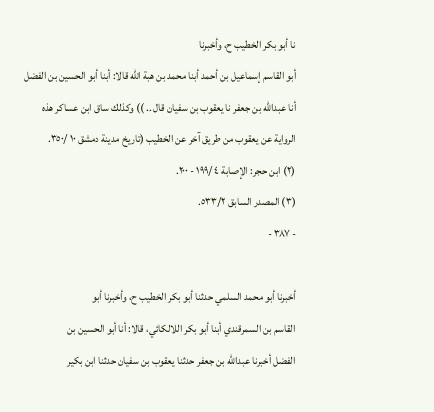نا أبو بكر الخطيب ح، وأخبرنا
أبو القاسم إسماعيل بن أحمد أبنا محمد بن هبة الله قالا: أبنا أبو الحسين بن الفضل
أنا عبدالله بن جعفر نا يعقوب بن سفيان قال .. )) وكذلك ساق ابن عساكر هذه
الرواية عن يعقوب من طريق آخر عن الخطيب (تاريخ مدينة دمشق ١٠ /٣٥٠.
(٢) ابن حجر: الإصابة ٤ /١٩٩ - ٢٠٠.
(٣) المصدر السابق ٥٣٣/٢.
- ٣٨٧ -

أخبرنا أبو محمد السلمي حدثنا أبو بكر الخطيب ح، وأخبرنا أبو
القاسم بن السمرقندي أبنا أبو بكر اللالكائي، قالا: أنا أبو الحسين بن
الفضل أخبرنا عبدالله بن جعفر حدثنا يعقوب بن سفيان حدثنا ابن بكير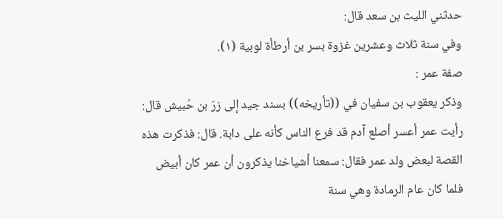حدثني الليث بن سعد قال:
وفي سنة ثلاث وعشرين غزوة بسر بن أرطأة لوبية (١).
صفة عمر :
وذكر يعقوب بن سفيان في ((تأريخه)) بسند جيد إلى زرّ بن حُبيش قال:
رأيت عمر أعسر أصلع آدم قد فرع الناس كأنه على دابة. قال: فذكرت هذه
القصة لبعض ولد عمر فقال: سمعنا أشياخنا يذكرون أن عمر كان أبيض
فلما كان عام الرمادة وهي سنة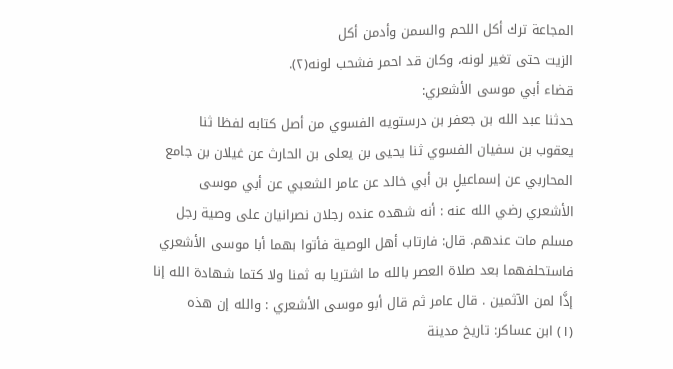المجاعة ترك أكل اللحم والسمن وأدمن أكل
الزيت حتى تغير لونه، وكان قد احمر فشحب لونه(٢).
قضاء أبي موسى الأشعري:
حدثنا عبد الله بن جعفر بن درستويه الفسوي من أصل كتابه لفظا ثنا
يعقوب بن سفيان الفسوي ثنا يحيى بن يعلى بن الحارث عن غيلان بن جامع
المحاربي عن إسماعيلٍ بن أبي خالد عن عامر الشعبي عن أبي موسى
الأشعري رضي الله عنه : أنه شهده عنده رجلان نصرانيان على وصية رجل
مسلم مات عندهم. قال: فارتاب أهل الوصية فأتوا بهما أبا موسى الأشعري
فاستحلفهما بعد صلاة العصر بالله ما اشتريا به ثمنا ولا کتما شهادة الله إنا
إذَّا لمن الآثمين . قال عامر ثم قال أبو موسى الأشعري : والله إن هذه
(١) ابن عساكر: تاريخ مدينة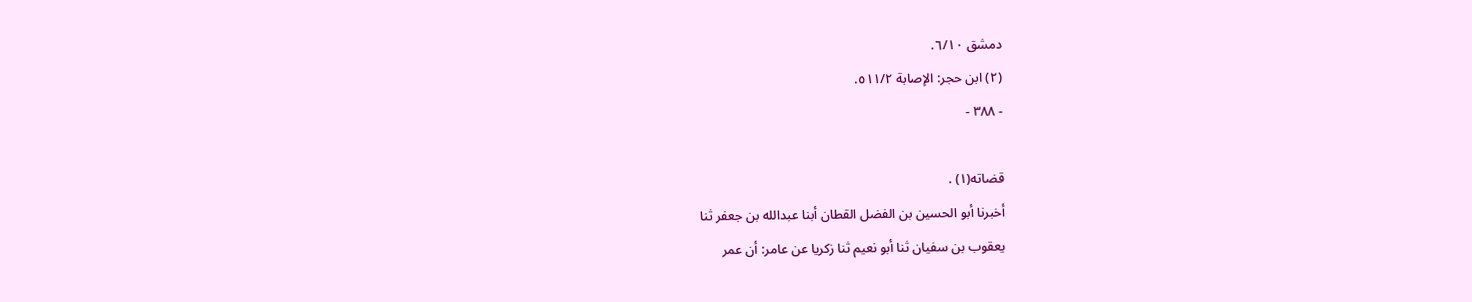دمشق ٦/١٠.
(٢) ابن حجر: الإصابة ٥١١/٢.
- ٣٨٨ -

قضاته(١) .
أخبرنا أبو الحسين بن الفضل القطان أبنا عبدالله بن جعفر ثنا
يعقوب بن سفيان ثنا أبو نعيم ثنا زكريا عن عامر: أن عمر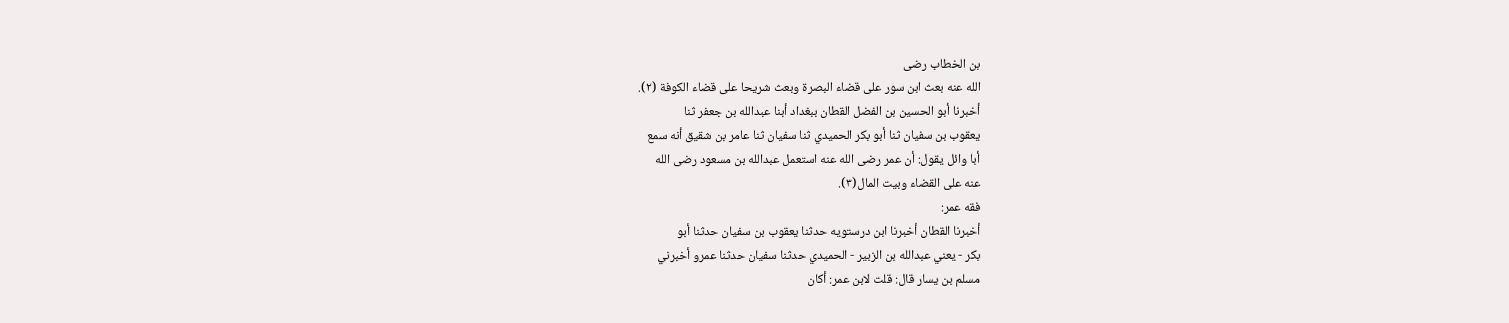بن الخطاب رضى
الله عنه بعث ابن سور على قضاء البصرة وبعث شريحا على قضاء الكوفة (٢).
أخبرنا أبو الحسين بن الفضل القطان ببغداد أبنا عبدالله بن جعفر ثنا
يعقوب بن سفيان ثنا أبو بكر الحميدي ثنا سفيان ثنا عامر بن شقيق أنه سمع
أبا وائل يقول: أن عمر رضى الله عنه استعمل عبدالله بن مسعود رضى الله
عنه على القضاء وبيت المال(٣).
فقه عمر:
أخبرنا القطان أخبرنا ابن درستويه حدثنا يعقوب بن سفيان حدثنا أبو
بكر - يعني عبدالله بن الزبير - الحميدي حدثنا سفيان حدثنا عمرو أخبرني
مسلم بن يسار قال: قلت لابن عمر: أكان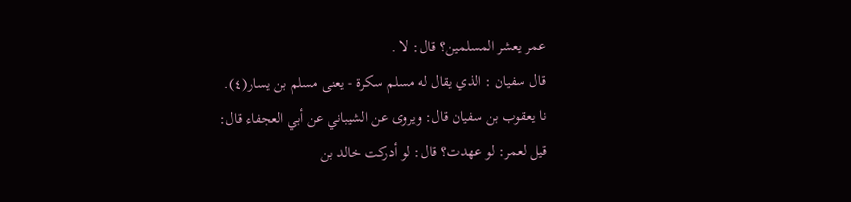عمر يعشر المسلمين؟ قال: لا .
قال سفيان : الذي يقال له مسلم سكرة - يعنى مسلم بن يسار(٤).
نا يعقوب بن سفيان قال: ويروى عن الشيباني عن أبي العجفاء قال:
قيل لعمر: لو عهدت؟ قال: لو أدركت خالد بن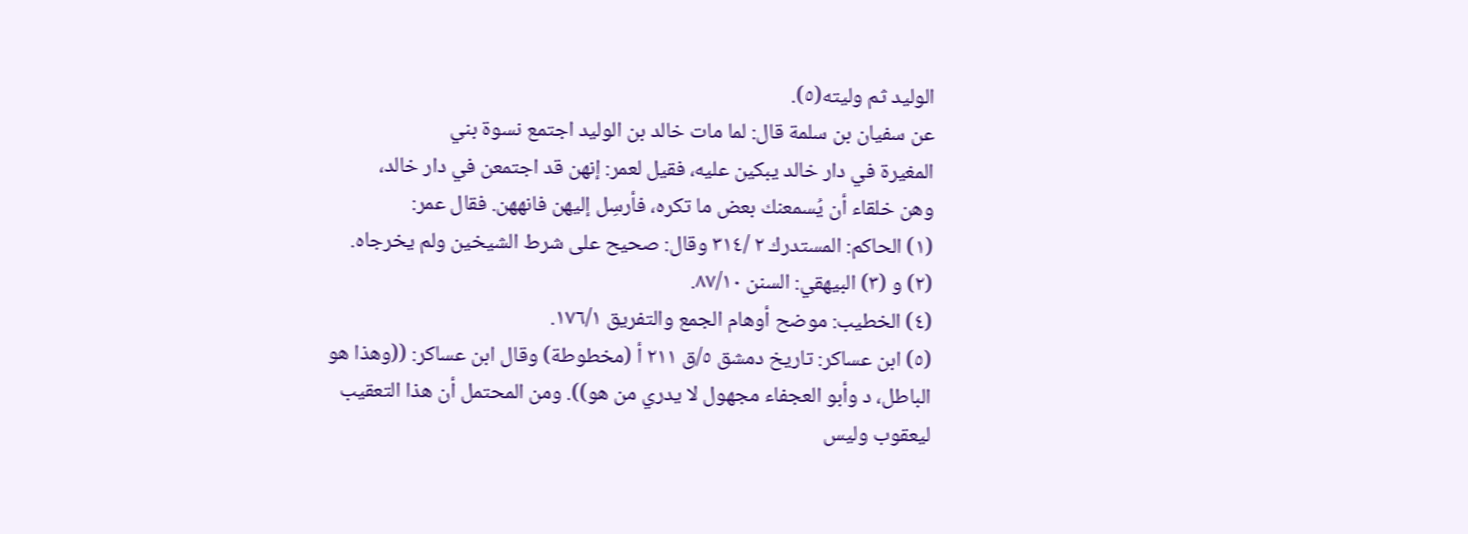الوليد ثم وليته(٥).
عن سفيان بن سلمة قال: لما مات خالد بن الوليد اجتمع نسوة بني
المغيرة في دار خالد يبكين عليه، فقيل لعمر: إنهن قد اجتمعن في دار خالد،
وهن خلقاء أن يُسمعنك بعض ما تكره، فأرسِل إليهن فانههن. فقال عمر:
(١) الحاكم: المستدرك ٢ /٣١٤ وقال: صحيح على شرط الشيخين ولم يخرجاه.
(٢) و (٣) البيهقي: السنن ٨٧/١٠.
(٤) الخطيب: موضح أوهام الجمع والتفريق ١٧٦/١.
(٥) ابن عساكر: تاريخ دمشق ٥/ق ٢١١ أ (مخطوطة) وقال ابن عساكر: ((وهذا هو
الباطل، د وأبو العجفاء مجهول لا يدري من هو)). ومن المحتمل أن هذا التعقيب
ليعقوب وليس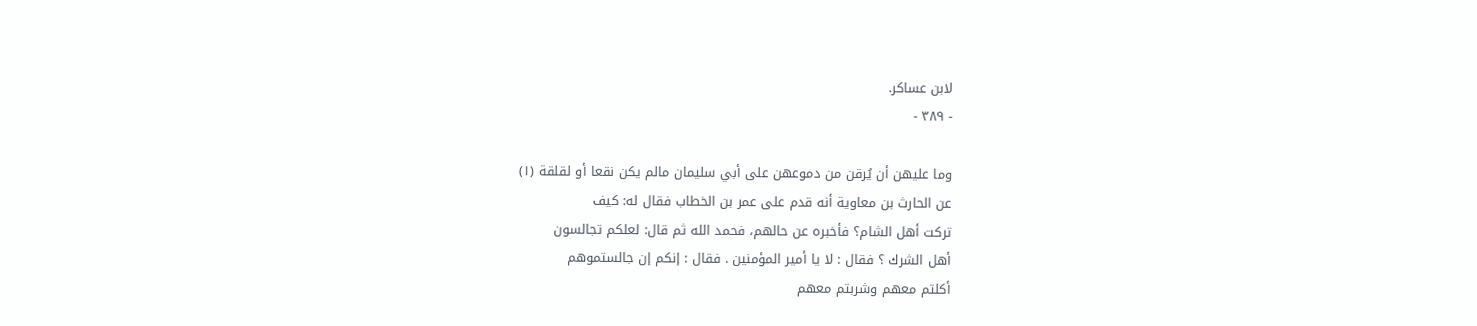لابن عساكر.
- ٣٨٩ -

وما عليهن أن يُرقن من دموعهن على أبي سليمان مالم يكن نقعا أو لقلقة (١)
عن الحارث بن معاوية أنه قدم على عمر بن الخطاب فقال له: كيف
تركت أهل الشام؟ فأخبره عن حالهم، فحمد الله ثم قال: لعلكم تجالسون
أهل الشرك ؟ فقال : لا يا أمير المؤمنين . فقال : إنكم إن جالستموهم
أكلتم معهم وشربتم معهم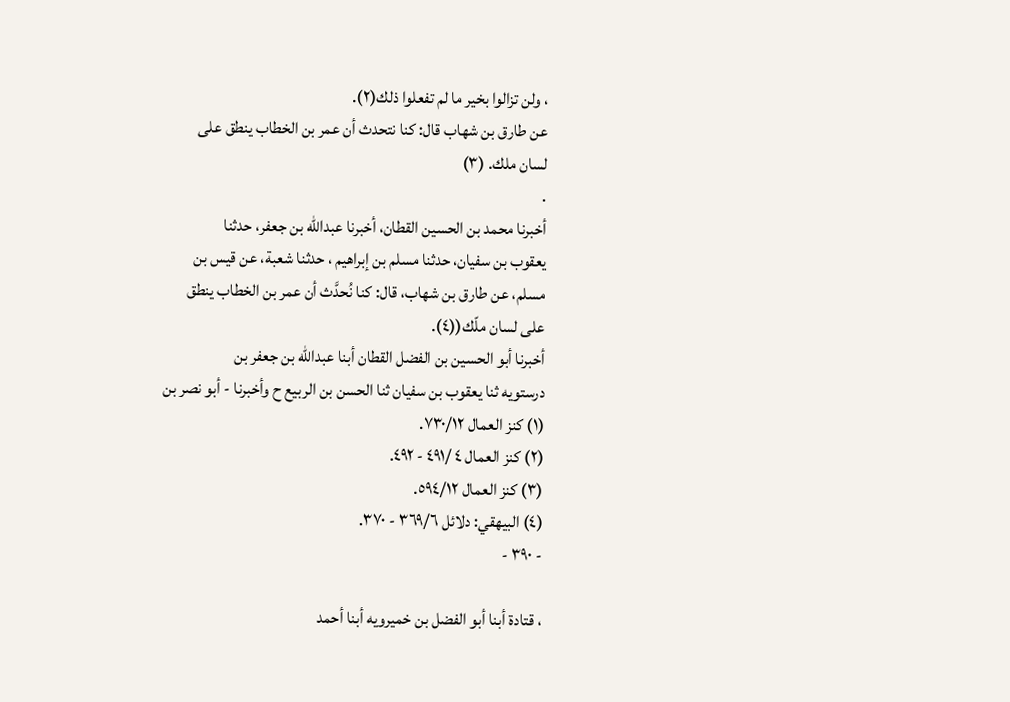، ولن تزالوا بخير ما لم تفعلوا ذلك(٢).
عن طارق بن شهاب قال: كنا نتحدث أن عمر بن الخطاب ينطق على
لسان ملك. (٣)
.
أخبرنا محمد بن الحسين القطان، أخبرنا عبدالله بن جعفر، حدثنا
يعقوب بن سفيان، حدثنا مسلم بن إبراهيم ، حدثنا شعبة، عن قيس بن
مسلم، عن طارق بن شهاب، قال: كنا نُحدَّث أن عمر بن الخطاب ينطق
على لسان ملّك((٤).
أخبرنا أبو الحسين بن الفضل القطان أبنا عبدالله بن جعفر بن
درستويه ثنا يعقوب بن سفيان ثنا الحسن بن الربيع ح وأخبرنا - أبو نصر بن
(١) كنز العمال ٧٣٠/١٢.
(٢) كنز العمال ٤ /٤٩١ - ٤٩٢.
(٣) كنز العمال ٥٩٤/١٢.
(٤) البيهقي: دلائل ٣٦٩/٦ - ٣٧٠.
- ٣٩٠ -

، قتادة أبنا أبو الفضل بن خميرويه أبنا أحمد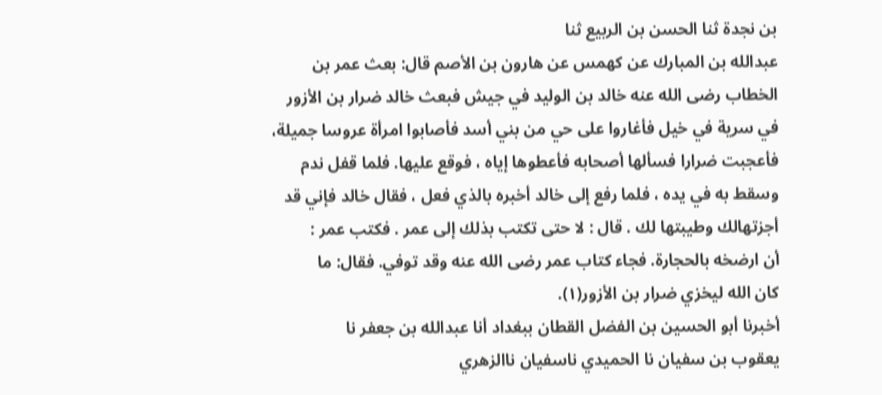بن نجدة ثنا الحسن بن الربيع ثنا
عبدالله بن المبارك عن كهمس عن هارون بن الأصم قال: بعث عمر بن
الخطاب رضى الله عنه خالد بن الوليد في جيش فبعث خالد ضرار بن الأزور
في سرية في خيل فأغاروا على حي من بني أسد فأصابوا امرأة عروسا جميلة،
فأعجبت ضرارا فسألها أصحابه فأعطوها إياه ، فوقع عليها. فلما قفل ندم
وسقط به في يده ، فلما رفع إلى خالد أخبره بالذي فعل ، فقال خالد فإني قد
أجزتهالك وطيبتها لك . قال : لا حتى تكتب بذلك إلى عمر . فكتب عمر :
أن ارضخه بالحجارة. فجاء كتاب عمر رضى الله عنه وقد توفي. فقال: ما
كان الله ليخزي ضرار بن الأزور(١).
أخبرنا أبو الحسين بن الفضل القطان ببغداد أنا عبدالله بن جعفر نا
يعقوب بن سفيان نا الحميدي ناسفيان ناالزهري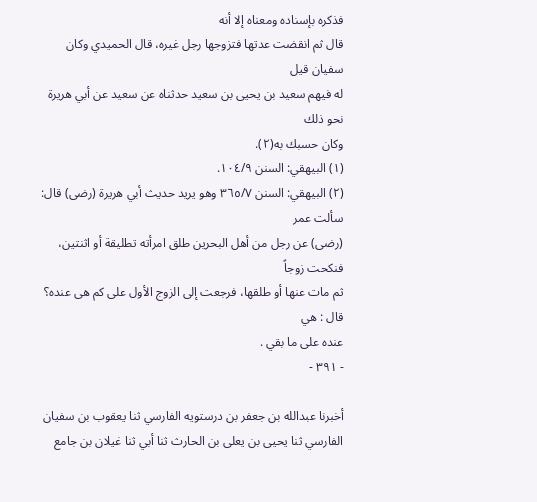فذكره بإسناده ومعناه إلا أنه
قال ثم انقضت عدتها فتزوجها رجل غيره، قال الحميدي وكان سفيان قيل
له فيهم سعيد بن يحيى بن سعيد حدثناه عن سعيد عن أبي هريرة نحو ذلك
وکان حسبك به(٢).
(١) البيهقي: السنن ١٠٤/٩.
(٢) البيهقي: السنن ٣٦٥/٧ وهو يريد حديث أبي هريرة (رضى) قال: سألت عمر
(رضى) عن رجل من أهل البحرين طلق امرأته تطليقة أو اثنتين، فنكحت زوجاً
ثم مات عنها أو طلقها، فرجعت إلى الزوج الأول على كم هى عنده؟ قال : هي
عنده على ما بقي .
- ٣٩١ -

أخبرنا عبدالله بن جعفر بن درستويه الفارسي ثنا يعقوب بن سفيان
الفارسي ثنا يحيى بن يعلى بن الحارث ثنا أبي ثنا غيلان بن جامع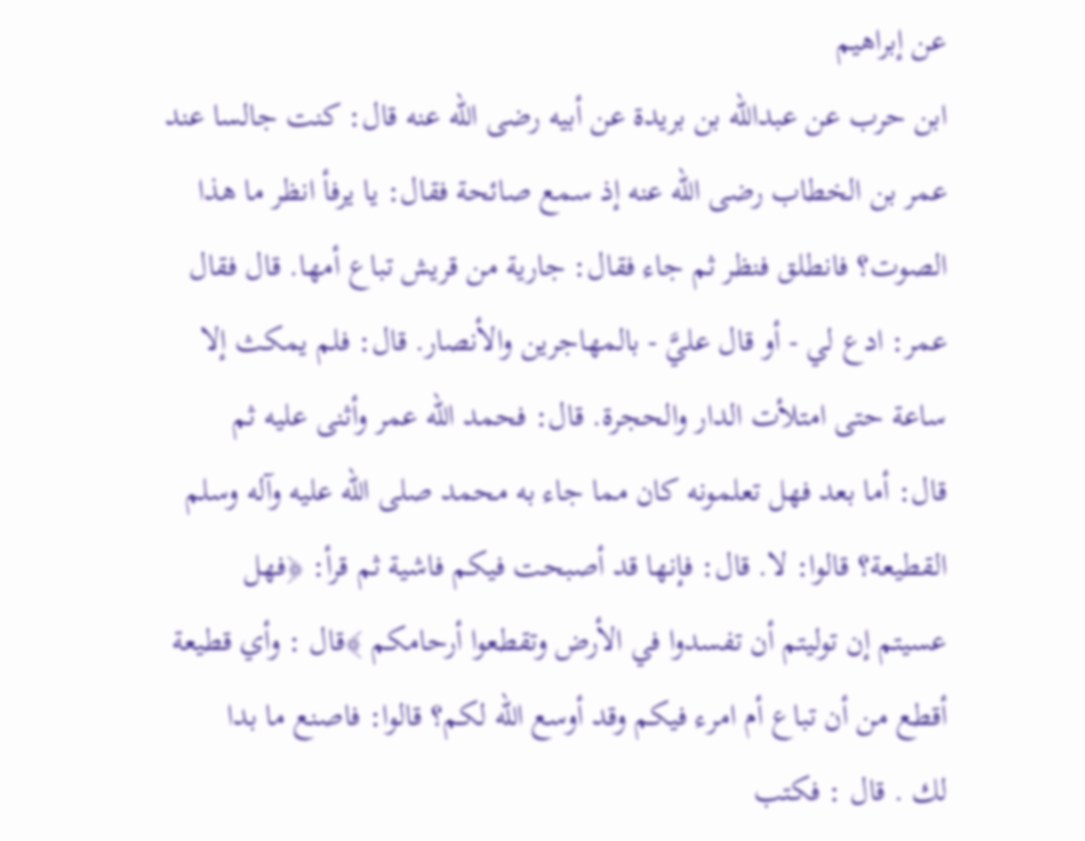عن إبراهيم
ابن حرب عن عبدالله بن بريدة عن أبيه رضى الله عنه قال: كنت جالسا عند
عمر بن الخطاب رضى الله عنه إذ سمع صائحة فقال: يا يرفأ انظر ما هذا
الصوت؟ فانطلق فنظر ثم جاء فقال: جارية من قريش تباع أمها. قال فقال
عمر: ادع لي - أو قال عليَّ - بالمهاجرين والأنصار. قال: فلم يمكث إلا
ساعة حتى امتلأت الدار والحجرة. قال: فحمد الله عمر وأثنى عليه ثم
قال: أما بعد فهل تعلمونه کان مما جاء به محمد صلى الله عليه وآله وسلم
القطيعة؟ قالوا: لا. قال: فإنها قد أصبحت فيكم فاشية ثم قرأ: ﴿فهل
عسيتم إن توليتم أن تفسدوا في الأرض وتقطعوا أرحامكم ﴾قال : وأي قطيعة
أقطع من أن تباع أم امرء فيكم وقد أوسع الله لكم؟ قالوا: فاصنع ما بدا
لك . قال : فكتب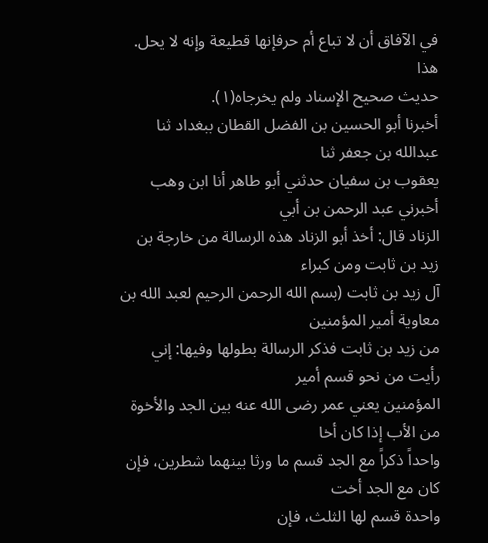في الآفاق أن لا تباع أم حرفإنها قطيعة وإنه لا يحل. هذا
حديث صحيح الإسناد ولم يخرجاه(١).
أخبرنا أبو الحسين بن الفضل القطان ببغداد ثنا عبدالله بن جعفر ثنا
يعقوب بن سفيان حدثني أبو طاهر أنا ابن وهب أخبرني عبد الرحمن بن أبي
الزناد قال: أخذ أبو الزناد هذه الرسالة من خارجة بن زيد بن ثابت ومن كبراء
آل زيد بن ثابت (بسم الله الرحمن الرحيم لعبد الله بن معاوية أمير المؤمنين
من زيد بن ثابت فذكر الرسالة بطولها وفيها: إني رأيت من نحو قسم أمير
المؤمنين يعني عمر رضى الله عنه بين الجد والأخوة من الأب إذا كان أخا
واحداً ذكراً مع الجد قسم ما ورثا بينهما شطرين، فإن كان مع الجد أخت
واحدة قسم لها الثلث، فإن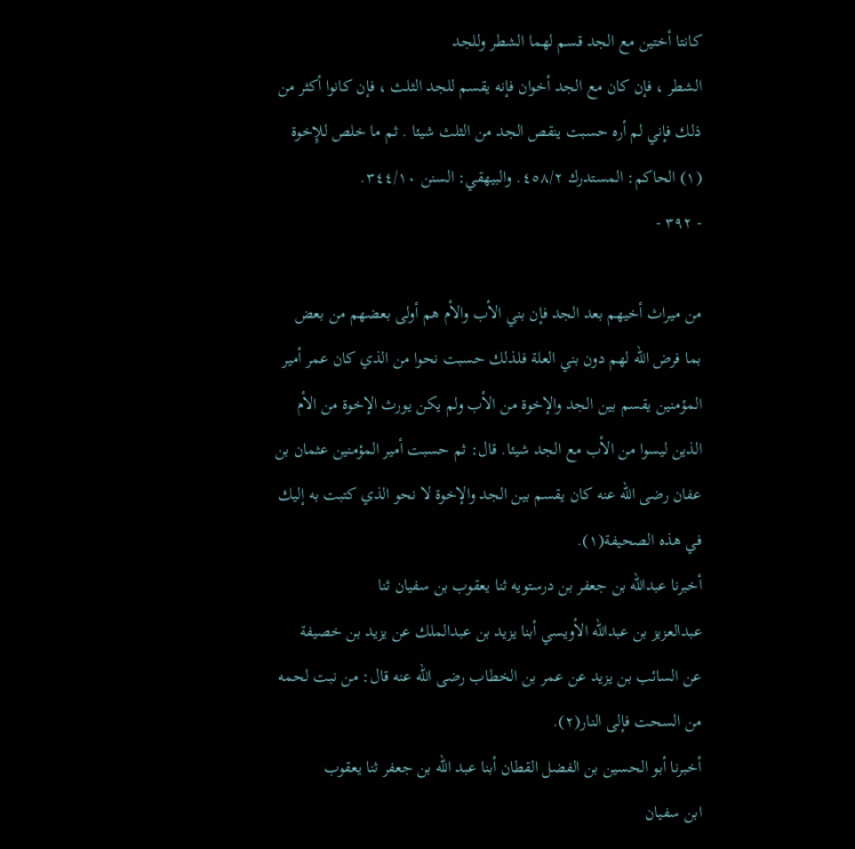كانتا أختين مع الجد قسم لهما الشطر وللجد
الشطر ، فإن كان مع الجد أخوان فإنه يقسم للجد الثلث ، فإن كانوا أكثر من
ذلك فإني لم أره حسبت ينقص الجد من الثلث شيئا . ثم ما خلص للإِخوة
(١) الحاكم: المستدرك ٤٥٨/٢. والبيهقي: السنن ٣٤٤/١٠.
- ٣٩٢ -

من ميراث أخيهم بعد الجد فإن بني الأب والأم هم أولى بعضهم من بعض
بما فرض الله لهم دون بني العلة فلذلك حسبت نحوا من الذي كان عمر أمير
المؤمنين يقسم بين الجد والإخوة من الأب ولم يكن يورث الإخوة من الأم
الذين ليسوا من الأب مع الجد شيئا. قال: ثم حسبت أمير المؤمنين عثمان بن
عفان رضى الله عنه كان يقسم بين الجد والإخوة لا نحو الذي كتبت به إليك
في هذه الصحيفة(١).
أخبرنا عبدالله بن جعفر بن درستويه ثنا يعقوب بن سفيان ثنا
عبدالعزيز بن عبدالله الأويسي أبنا يزيد بن عبدالملك عن يزيد بن خصيفة
عن السائب بن يزيد عن عمر بن الخطاب رضى الله عنه قال: من نبت لحمه
من السحت فإلى النار(٢).
أخبرنا أبو الحسين بن الفضل القطان أبنا عبد الله بن جعفر ثنا يعقوب
ابن سفيان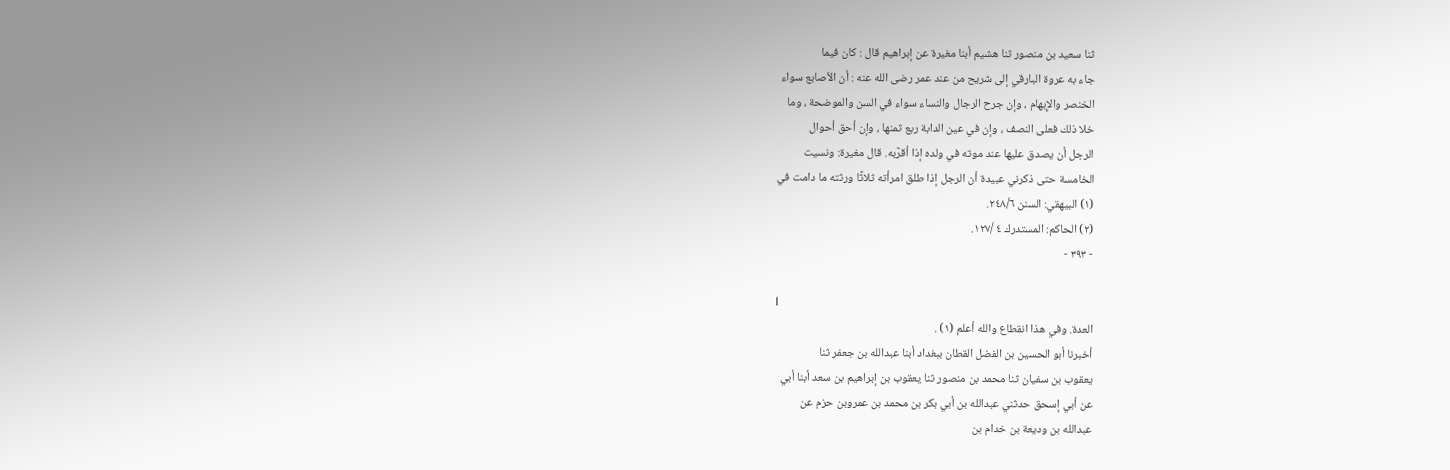ثنا سعيد بن منصور ثنا هشيم أبنا مغيرة عن إبراهيم قال : كان فيما
جاء به عروة البارقي إلى شريح من عند عمر رضى الله عنه : أن الأصابع سواء
الخنصر والإِبهام ، وإن جرح الرجال والنساء سواء في السن والموضحة ، وما
خلا ذلك فعلى النصف ، وإن في عين الدابة ربع ثمنها ، وإن أحق أحوال
الرجل أن يصدق عليها عند موته في ولده إذا أقرَّبه. قال مغيرة: ونسيت
الخامسة حتى ذكرني عبيدة أن الرجل إذا طلق امرأته ثلاثًا ورثته ما دامت في
(١) البيهقي: السنن ٢٤٨/٦.
(٢) الحاكم: المستدرك ٤ /١٢٧.
- ٣٩٣ -

I
العدة. وفي هذا انقطاع والله أعلم (١) .
أخبرنا أبو الحسين بن الفضل القطان ببغداد أبنا عبدالله بن جعفر ثنا
يعقوب بن سفيان ثنا محمد بن منصور ثنا يعقوب بن إبراهيم بن سعد أبنا أبي
عن أبي إسحق حدثني عبدالله بن أبي بكر بن محمد بن عمروبن حزم عن
عبدالله بن وديعة بن خدام بن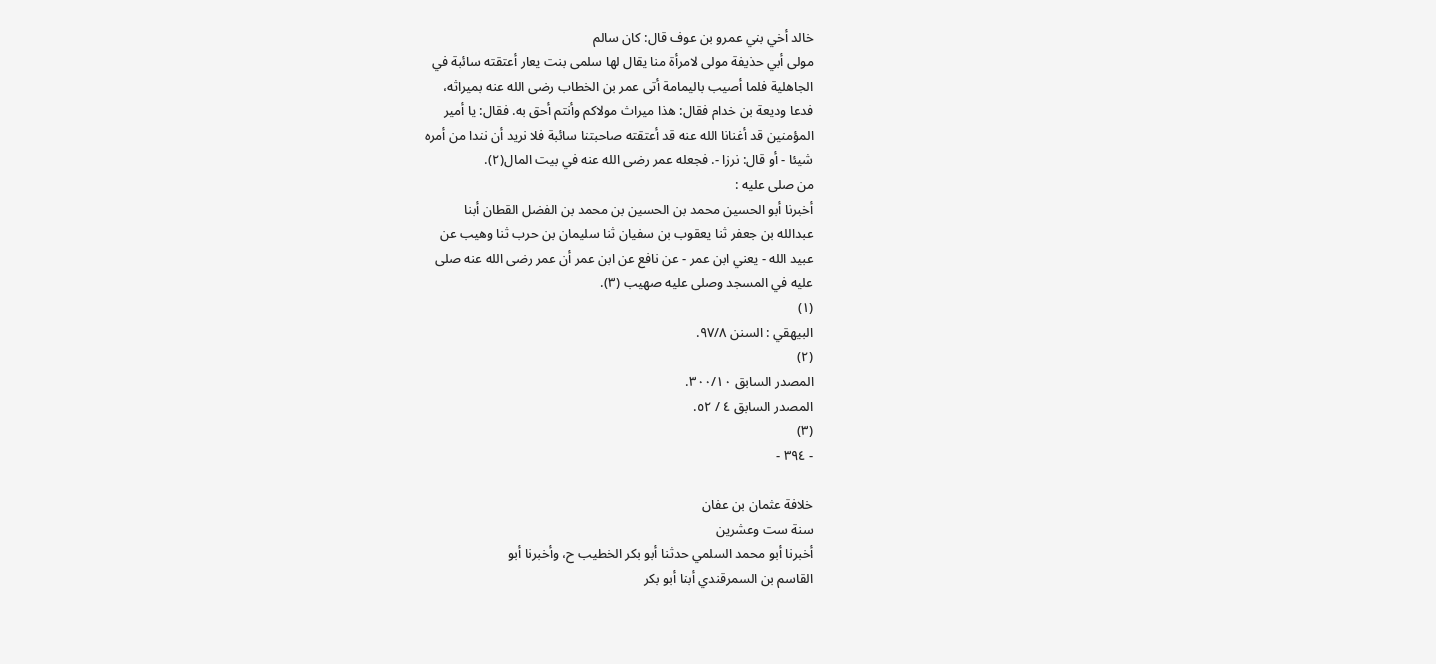خالد أخي بني عمرو بن عوف قال: كان سالم
مولى أبي حذيفة مولى لامرأة منا يقال لها سلمى بنت يعار أعتقته سائبة في
الجاهلية فلما أصيب باليمامة أتى عمر بن الخطاب رضى الله عنه بميراثه،
فدعا وديعة بن خدام فقال: هذا ميراث مولاكم وأنتم أحق به. فقال: يا أمير
المؤمنين قد أغنانا الله عنه قد أعتقته صاحبتنا سائبة فلا نريد أن نندا من أمره
شيئا - أو قال: نرزا -. فجعله عمر رضى الله عنه في بيت المال(٢).
من صلى عليه :
أخبرنا أبو الحسين محمد بن الحسين بن محمد بن الفضل القطان أبنا
عبدالله بن جعفر ثنا يعقوب بن سفيان ثنا سليمان بن حرب ثنا وهيب عن
عبيد الله - يعني ابن عمر - عن نافع عن ابن عمر أن عمر رضى الله عنه صلى
عليه في المسجد وصلى عليه صهيب (٣).
(١)
البيهقي : السنن ٩٧/٨.
(٢)
المصدر السابق ٣٠٠/١٠.
المصدر السابق ٤ / ٥٢.
(٣)
- ٣٩٤ -

خلافة عثمان بن عفان
سنة ست وعشرين
أخبرنا أبو محمد السلمي حدثنا أبو بكر الخطيب ح، وأخبرنا أبو
القاسم بن السمرقندي أبنا أبو بكر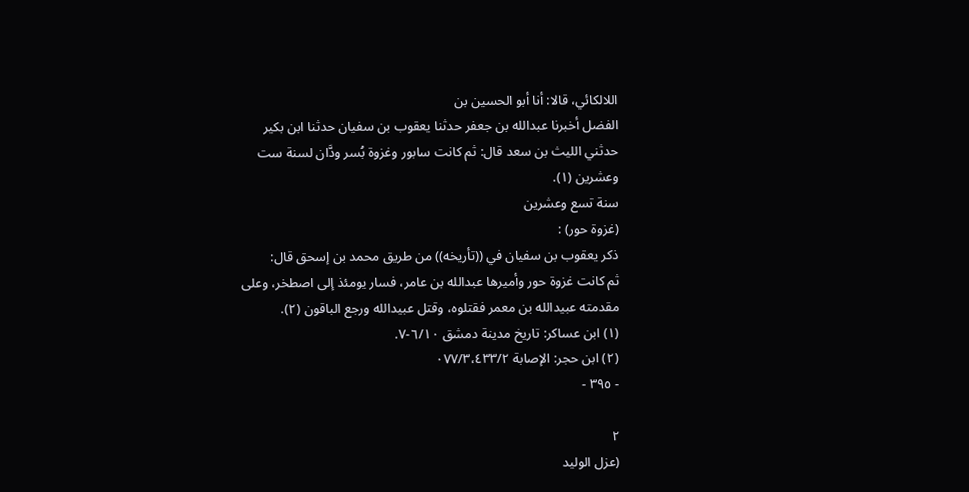اللالكائي، قالا: أنا أبو الحسين بن
الفضل أخبرنا عبدالله بن جعفر حدثنا يعقوب بن سفيان حدثنا ابن بكير
حدثني الليث بن سعد قال: ثم كانت سابور وغزوة بُسر ودَّان لسنة ست
وعشرين (١).
سنة تسع وعشرين
(غزوة حور) :
ذكر يعقوب بن سفيان في ((تأريخه)) من طريق محمد بن إسحق قال:
ثم كانت غزوة حور وأميرها عبدالله بن عامر، فسار يومئذ إلى اصطخر، وعلى
مقدمته عبيدالله بن معمر فقتلوه، وقتل عبيدالله ورجع الباقون (٢).
(١) ابن عساكر: تاريخ مدينة دمشق ٦/١٠-٧.
(٢) ابن حجر: الإصابة ٠٧٧/٣،٤٣٣/٢
- ٣٩٥ -

٢
(عزل الوليد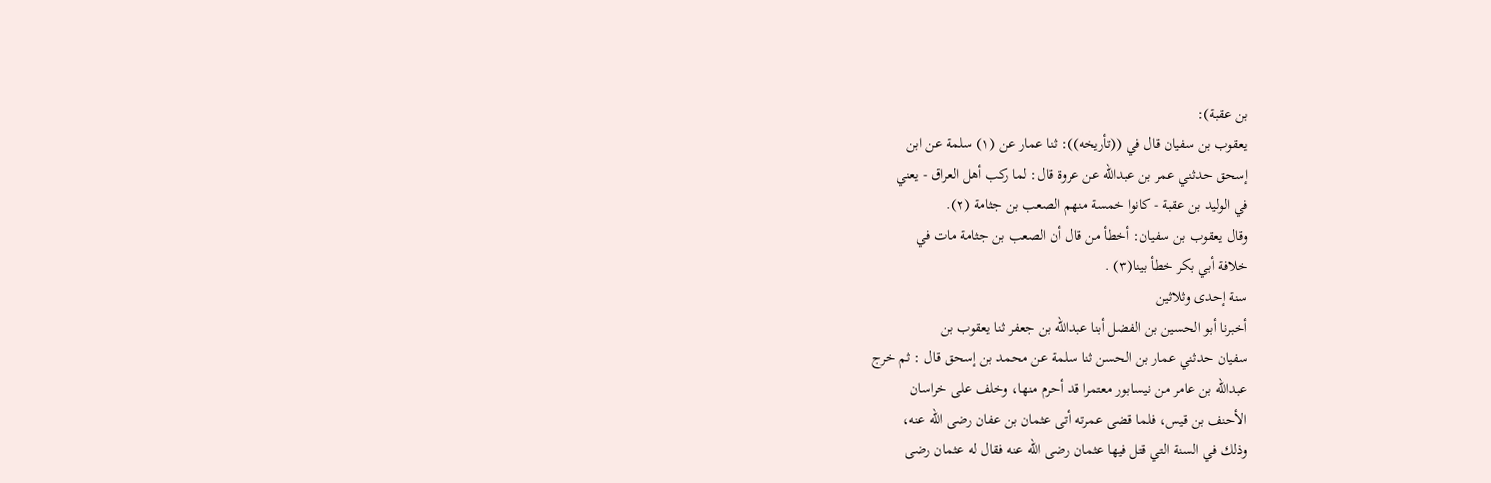بن عقبة):
يعقوب بن سفيان قال في ((تأريخه)): ثنا عمار عن (١) سلمة عن ابن
إسحق حدثني عمر بن عبدالله عن عروة قال: لما ركب أهل العراق - يعني
في الوليد بن عقبة - كانوا خمسة منهم الصعب بن جثامة (٢).
وقال يعقوب بن سفيان: أخطأ من قال أن الصعب بن جثامة مات في
خلافة أبي بكر خطأ بينا(٣) .
سنة إحدى وثلاثين
أخبرنا أبو الحسين بن الفضل أبنا عبدالله بن جعفر ثنا يعقوب بن
سفيان حدثني عمار بن الحسن ثنا سلمة عن محمد بن إسحق قال : ثم خرج
عبدالله بن عامر من نيسابور معتمرا قد أحرم منها، وخلف على خراسان
الأحنف بن قيس، فلما قضى عمرته أتی عثمان بن عفان رضى الله عنه،
وذلك في السنة التي قتل فيها عثمان رضى الله عنه فقال له عثمان رضى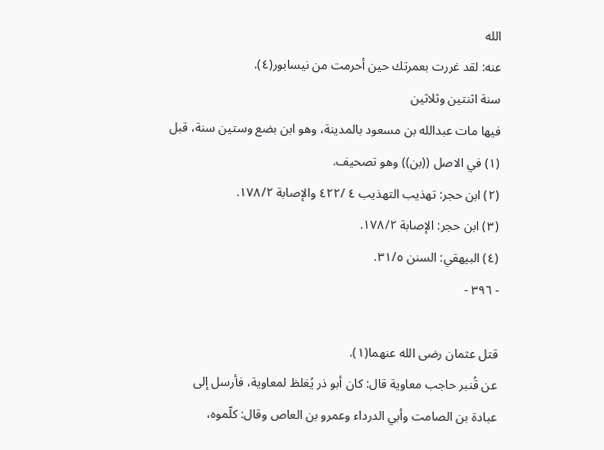الله
عنه: لقد غررت بعمرتك حين أحرمت من نيسابور(٤).
سنة اثنتين وثلاثين
فيها مات عبدالله بن مسعود بالمدينة، وهو ابن بضع وستين سنة، قبل
(١) في الاصل ((بن)) وهو تصحيف.
(٢) ابن حجر: تهذيب التهذيب ٤ /٤٢٢ والإصابة ١٧٨/٢.
(٣) ابن حجر: الإصابة ١٧٨/٢.
(٤) البيهقي: السنن ٣١/٥.
- ٣٩٦ -

قتل عثمان رضى الله عنهما(١).
عن قُنبر حاجب معاوية قال: كان أبو ذر يُغلظ لمعاوية، فأرسل إلى
عبادة بن الصامت وأبي الدرداء وعمرو بن العاص وقال: كلّموه،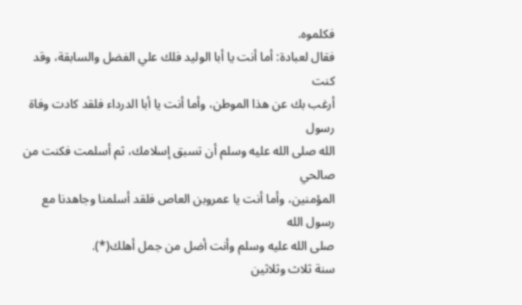فكلموه.
فقال لعبادة: أما أنت يا أبا الوليد فلك علي الفضل والسابقة، وقد كنت
أرغب بك عن هذا الموطن، وأما أنت يا أبا الدرداء فلقد كادت وفاة رسول
الله صلى الله عليه وسلم أن تسبق إسلامك، ثم أسلمت فكنت من صالحي
المؤمنين، وأما أنت يا عمروبن العاص فلقد أسلمنا وجاهدنا مع رسول الله
صلى الله عليه وسلم وأنت أضل من جمل أهلك(*).
سنة ثلاث وثلاثين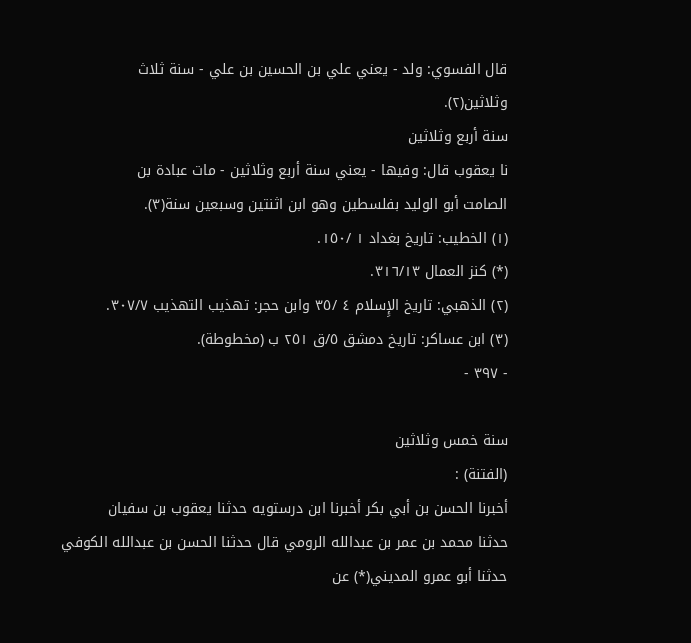قال الفسوي: ولد - يعني علي بن الحسين بن علي - سنة ثلاث
وثلاثين(٢).
سنة أربع وثلاثين
نا يعقوب قال: وفيها - يعني سنة أربع وثلاثين - مات عبادة بن
الصامت أبو الوليد بفلسطين وهو ابن اثنتين وسبعين سنة(٣).
(١) الخطيب: تاريخ بغداد ١ /١٥٠.
(*) كنز العمال ٣١٦/١٣.
(٢) الذهبي: تاريخ الإِسلام ٤ /٣٥ وابن حجر: تهذيب التهذيب ٣٠٧/٧.
(٣) ابن عساكر: تاريخ دمشق ٥/ق ٢٥١ ب (مخطوطة).
- ٣٩٧ -

سنة خمس وثلاثین
(الفتنة) :
أخبرنا الحسن بن أبي بكر أخبرنا ابن درستويه حدثنا يعقوب بن سفيان
حدثنا محمد بن عمر بن عبدالله الرومي قال حدثنا الحسن بن عبدالله الكوفي
حدثنا أبو عمرو المديني(*) عن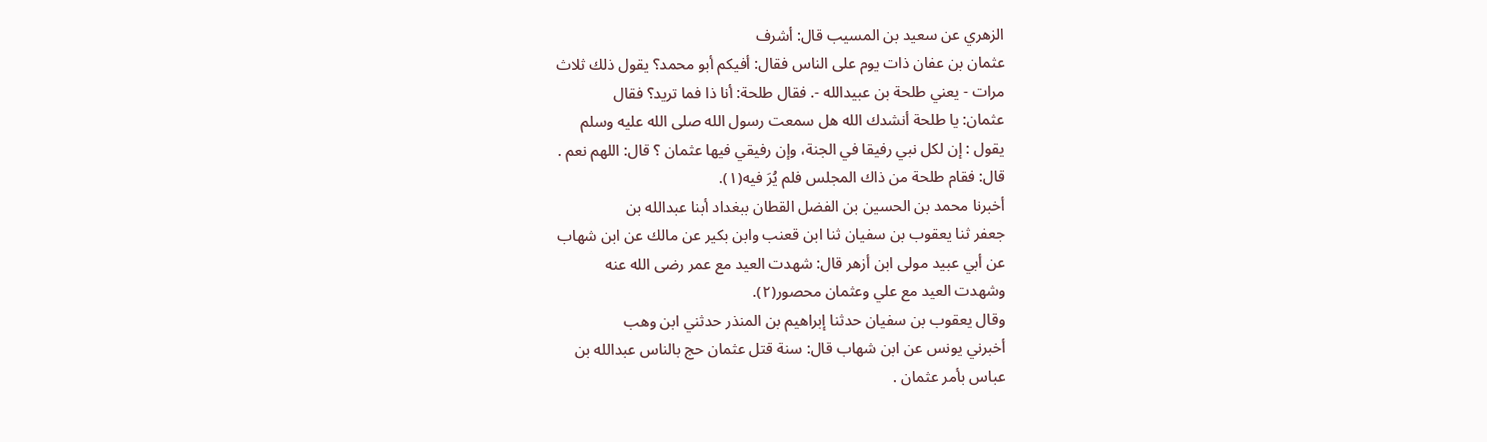الزهري عن سعيد بن المسيب قال: أشرف
عثمان بن عفان ذات يوم على الناس فقال: أفيكم أبو محمد؟ يقول ذلك ثلاث
مرات - يعني طلحة بن عبيدالله -. فقال طلحة: أنا ذا فما تريد؟ فقال
عثمان: يا طلحة أنشدك الله هل سمعت رسول الله صلى الله عليه وسلم
يقول : إن لكل نبي رفيقا في الجنة، وإن رفيقي فيها عثمان ؟ قال: اللهم نعم .
قال: فقام طلحة من ذاك المجلس فلم يُرَ فیه(١).
أخبرنا محمد بن الحسين بن الفضل القطان ببغداد أبنا عبدالله بن
جعفر ثنا يعقوب بن سفيان ثنا ابن قعنب وابن بكير عن مالك عن ابن شهاب
عن أبي عبيد مولى ابن أزهر قال: شهدت العيد مع عمر رضى الله عنه
وشهدت العيد مع علي وعثمان محصور(٢).
وقال يعقوب بن سفيان حدثنا إبراهيم بن المنذر حدثني ابن وهب
أخبرني يونس عن ابن شهاب قال: سنة قتل عثمان حج بالناس عبدالله بن
عباس بأمر عثمان .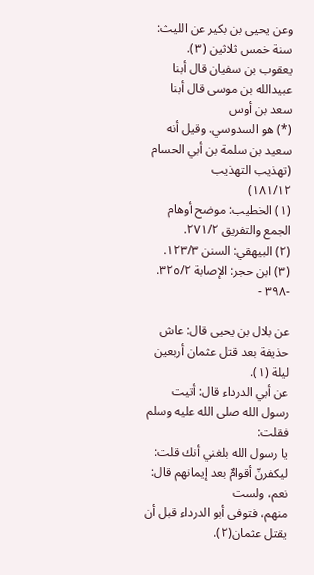وعن يحيى بن بكير عن الليث: سنة خمس ثلاثين (٣).
يعقوب بن سفيان قال أبنا عبيدالله بن موسى قال أبنا سعد بن أوس
(*) هو السدوسي. وقيل أنه سعيد بن سلمة بن أبي الحسام (تهذيب التهذيب
١٨١/١٢)
(١) الخطيب: موضح أوهام الجمع والتفريق ٢٧١/٢.
(٢) البيهقي: السنن ١٢٣/٣.
(٣) ابن حجر: الإصابة ٣٢٥/٢.
-٣٩٨ -

عن بلال بن يحيى قال: عاش حذيفة بعد قتل عثمان أربعين ليلة (١).
عن أبي الدرداء قال: أتيت رسول الله صلى الله عليه وسلم فقلت:
يا رسول الله بلغني أنك قلت: ليكفرنّ أقوامٌ بعد إيمانهم قال: نعم، ولست
منهم، فتوفى أبو الدرداء قبل أن يقتل عثمان(٢).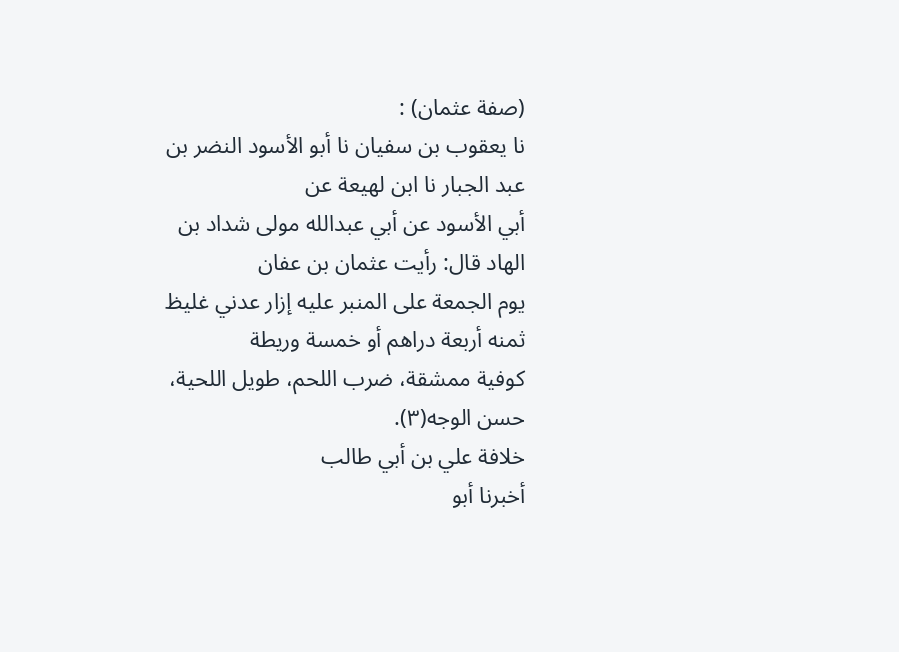(صفة عثمان) :
نا يعقوب بن سفيان نا أبو الأسود النضر بن عبد الجبار نا ابن لهيعة عن
أبي الأسود عن أبي عبدالله مولى شداد بن الهاد قال: رأيت عثمان بن عفان
يوم الجمعة على المنبر عليه إزار عدني غليظ ثمنه أربعة دراهم أو خمسة وريطة
كوفية ممشقة، ضرب اللحم، طويل اللحية، حسن الوجه(٣).
خلافة علي بن أبي طالب
أخبرنا أبو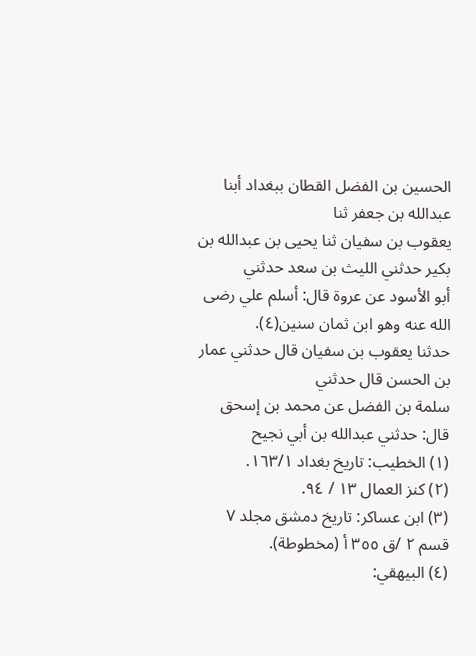الحسين بن الفضل القطان ببغداد أبنا عبدالله بن جعفر ثنا
يعقوب بن سفیان ثنا یحیی بن عبدالله بن بکیر حدثني الليث بن سعد حدثني
أبو الأسود عن عروة قال: أسلم علي رضى الله عنه وهو ابن ثمان سنين(٤).
حدثنا يعقوب بن سفيان قال حدثني عمار بن الحسن قال حدثني
سلمة بن الفضل عن محمد بن إسحق قال: حدثني عبدالله بن أبي نجيح
(١) الخطيب: تاريخ بغداد ١٦٣/١.
(٢) كنز العمال ١٣ / ٩٤.
(٣) ابن عساكر: تاريخ دمشق مجلد ٧ قسم ٢ /ق ٣٥٥ أ (مخطوطة).
(٤) البيهقي: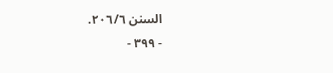السنن ٢٠٦/٦.
- ٣٩٩ -